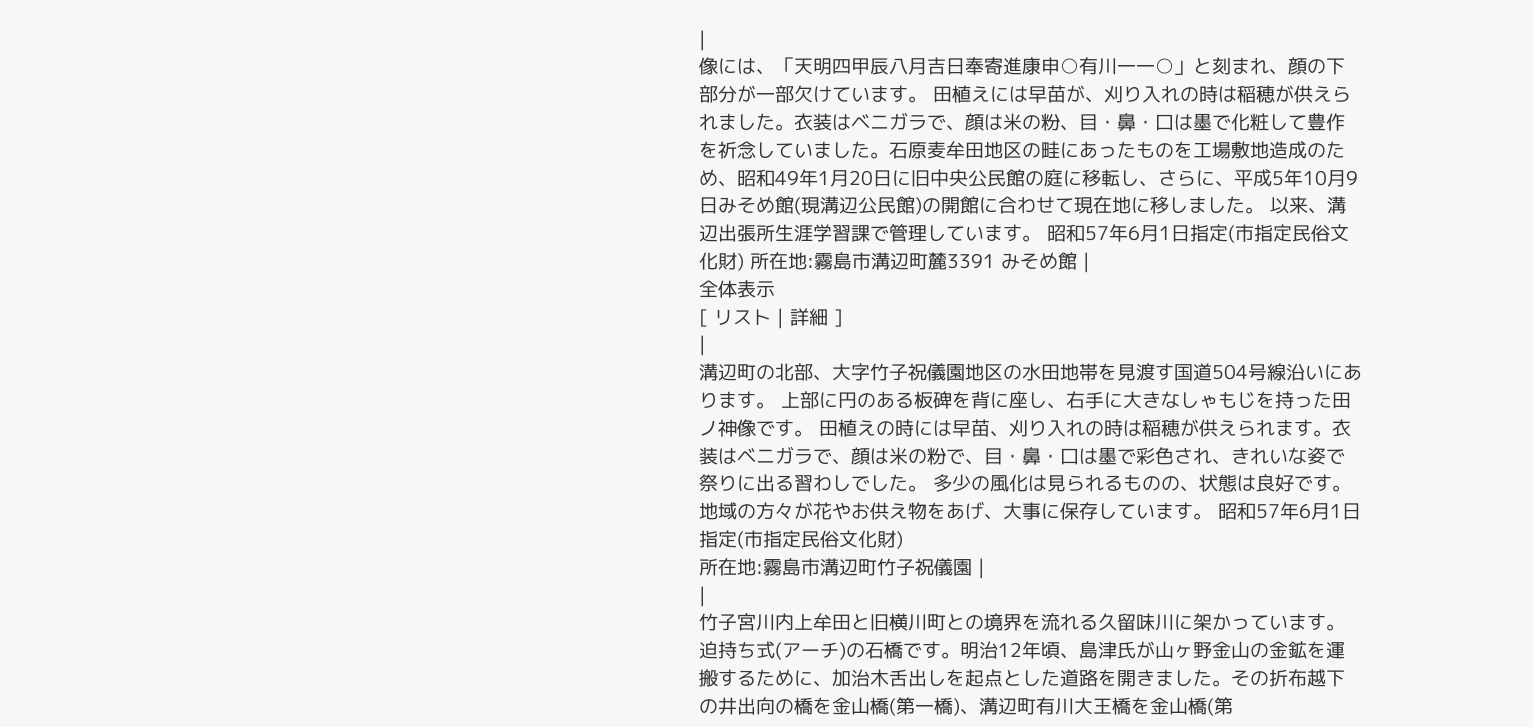|
像には、「天明四甲辰八月吉日奉寄進康申○有川一一○」と刻まれ、顔の下部分が一部欠けています。 田植えには早苗が、刈り入れの時は稲穂が供えられました。衣装はベニガラで、顔は米の粉、目・鼻・口は墨で化粧して豊作を祈念していました。石原麦牟田地区の畦にあったものを工場敷地造成のため、昭和49年1月20日に旧中央公民館の庭に移転し、さらに、平成5年10月9日みそめ館(現溝辺公民館)の開館に合わせて現在地に移しました。 以来、溝辺出張所生涯学習課で管理しています。 昭和57年6月1日指定(市指定民俗文化財) 所在地:霧島市溝辺町麓3391 みそめ館 |
全体表示
[ リスト | 詳細 ]
|
溝辺町の北部、大字竹子祝儀園地区の水田地帯を見渡す国道504号線沿いにあります。 上部に円のある板碑を背に座し、右手に大きなしゃもじを持った田ノ神像です。 田植えの時には早苗、刈り入れの時は稲穂が供えられます。衣装はベニガラで、顔は米の粉で、目・鼻・口は墨で彩色され、きれいな姿で祭りに出る習わしでした。 多少の風化は見られるものの、状態は良好です。地域の方々が花やお供え物をあげ、大事に保存しています。 昭和57年6月1日指定(市指定民俗文化財)
所在地:霧島市溝辺町竹子祝儀園 |
|
竹子宮川内上牟田と旧横川町との境界を流れる久留味川に架かっています。迫持ち式(アーチ)の石橋です。明治12年頃、島津氏が山ヶ野金山の金鉱を運搬するために、加治木舌出しを起点とした道路を開きました。その折布越下の井出向の橋を金山橋(第一橋)、溝辺町有川大王橋を金山橋(第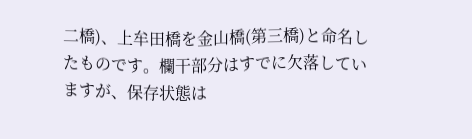二橋)、上牟田橋を金山橋(第三橋)と命名したものです。欄干部分はすでに欠落していますが、保存状態は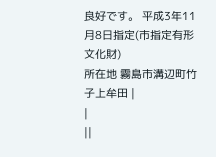良好です。 平成3年11月8日指定(市指定有形文化財)
所在地 霧島市溝辺町竹子上牟田 |
|
||